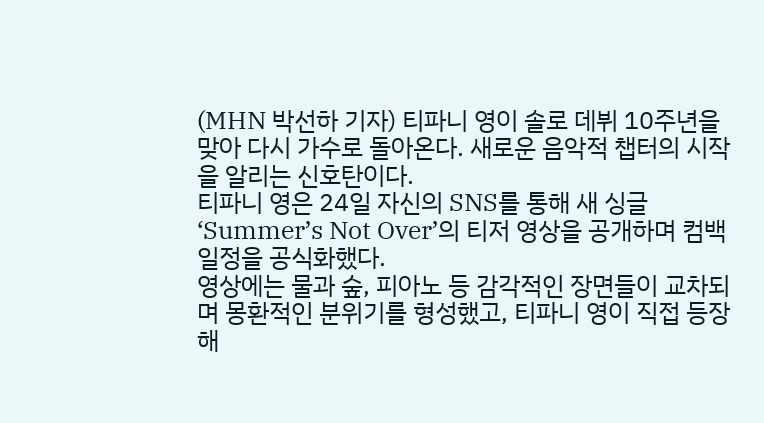(MHN 박선하 기자) 티파니 영이 솔로 데뷔 10주년을 맞아 다시 가수로 돌아온다. 새로운 음악적 챕터의 시작을 알리는 신호탄이다.
티파니 영은 24일 자신의 SNS를 통해 새 싱글 ‘Summer’s Not Over’의 티저 영상을 공개하며 컴백 일정을 공식화했다.
영상에는 물과 숲, 피아노 등 감각적인 장면들이 교차되며 몽환적인 분위기를 형성했고, 티파니 영이 직접 등장해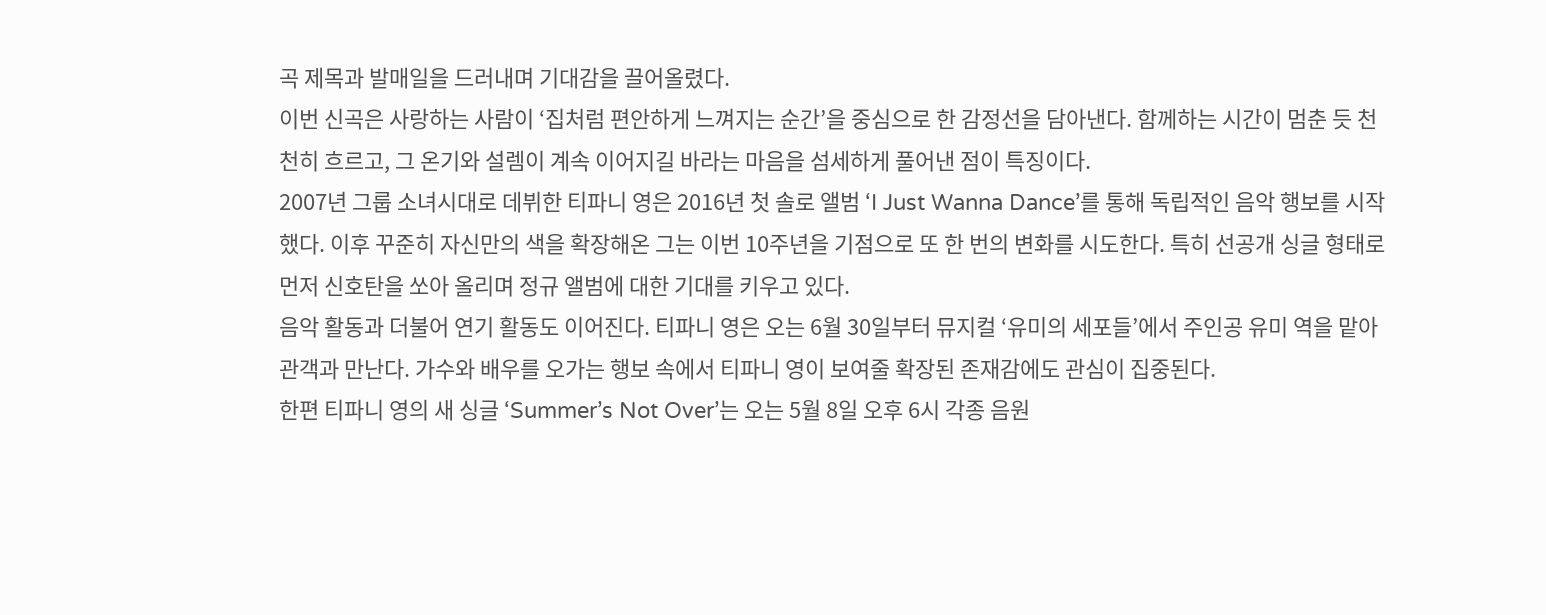곡 제목과 발매일을 드러내며 기대감을 끌어올렸다.
이번 신곡은 사랑하는 사람이 ‘집처럼 편안하게 느껴지는 순간’을 중심으로 한 감정선을 담아낸다. 함께하는 시간이 멈춘 듯 천천히 흐르고, 그 온기와 설렘이 계속 이어지길 바라는 마음을 섬세하게 풀어낸 점이 특징이다.
2007년 그룹 소녀시대로 데뷔한 티파니 영은 2016년 첫 솔로 앨범 ‘I Just Wanna Dance’를 통해 독립적인 음악 행보를 시작했다. 이후 꾸준히 자신만의 색을 확장해온 그는 이번 10주년을 기점으로 또 한 번의 변화를 시도한다. 특히 선공개 싱글 형태로 먼저 신호탄을 쏘아 올리며 정규 앨범에 대한 기대를 키우고 있다.
음악 활동과 더불어 연기 활동도 이어진다. 티파니 영은 오는 6월 30일부터 뮤지컬 ‘유미의 세포들’에서 주인공 유미 역을 맡아 관객과 만난다. 가수와 배우를 오가는 행보 속에서 티파니 영이 보여줄 확장된 존재감에도 관심이 집중된다.
한편 티파니 영의 새 싱글 ‘Summer’s Not Over’는 오는 5월 8일 오후 6시 각종 음원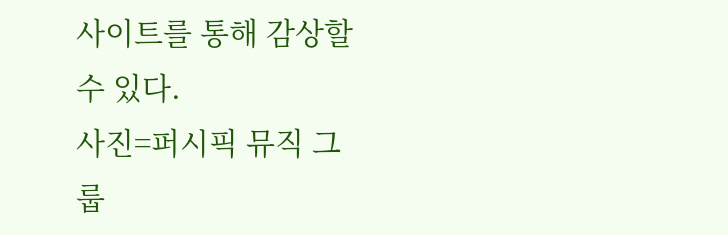사이트를 통해 감상할 수 있다.
사진=퍼시픽 뮤직 그룹